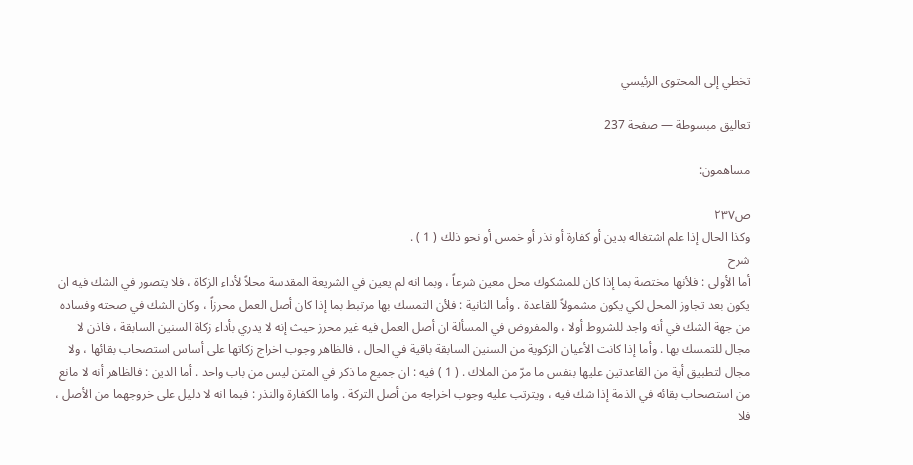تخطي إلى المحتوى الرئيسي

تعاليق مبسوطة — صفحة 237

مساهمون:

ص٢٣٧
وكذا الحال إذا علم اشتغاله بدين أو كفارة أو نذر أو خمس أو نحو ذلك ( 1 ) .
شرح
أما الأولى : فلأنها مختصة بما إذا كان للمشكوك محل معين شرعاً ، وبما انه لم يعين في الشريعة المقدسة محلاً لأداء الزكاة ، فلا يتصور في الشك فيه ان يكون بعد تجاوز المحل لكي يكون مشمولاً للقاعدة . وأما الثانية : فلأن التمسك بها مرتبط بما إذا كان أصل العمل محرزاً ، وكان الشك في صحته وفساده من جهة الشك في أنه واجد للشروط أولا ، والمفروض في المسألة ان أصل العمل فيه غير محرز حيث إنه لا يدري بأداء زكاة السنين السابقة ، فاذن لا مجال للتمسك بها . وأما إذا كانت الأعيان الزكوية من السنين السابقة باقية في الحال ، فالظاهر وجوب اخراج زكاتها على أساس استصحاب بقائها ، ولا مجال لتطبيق أية من القاعدتين عليها بنفس ما مرّ من الملاك . ( 1 ) فيه : ان جميع ما ذكر في المتن ليس من باب واحد . أما الدين : فالظاهر أنه لا مانع من استصحاب بقائه في الذمة إذا شك فيه ، ويترتب عليه وجوب اخراجه من أصل التركة . واما الكفارة والنذر : فبما انه لا دليل على خروجهما من الأصل ، فلا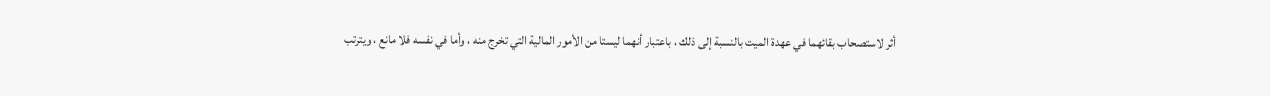أثر لاستصحاب بقائهما في عهدة الميت بالنسبة إلى ذلك ، باعتبار أنهما ليستا من الأمور المالية التي تخرج منه ، وأما في نفسه فلا مانع ، ويترتب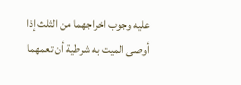عليه وجوب اخراجهما من الثلث إذا أوصى الميت به شرطية أن تعمهما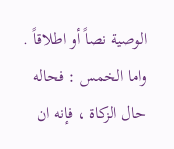الوصية نصاً أو اطلاقاً . واما الخمس : فحاله حال الزكاة ، فإنه ان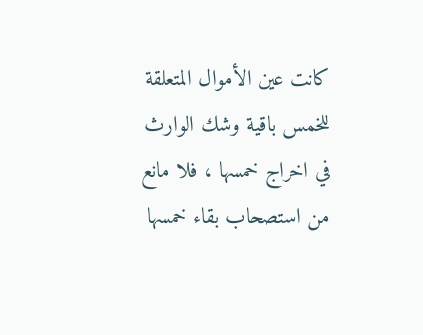كانت عين الأموال المتعلقة للخمس باقية وشك الوارث في اخراج خمسها ، فلا مانع من استصحاب بقاء خمسها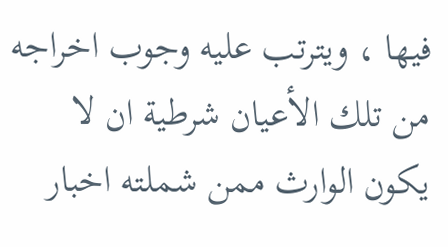فيها ، ويترتب عليه وجوب اخراجه من تلك الأعيان شرطية ان لا يكون الوارث ممن شملته اخبار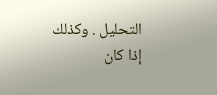التحليل . وكذلك إذا كان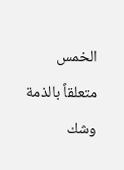الخمس متعلقاً بالذمة وشك